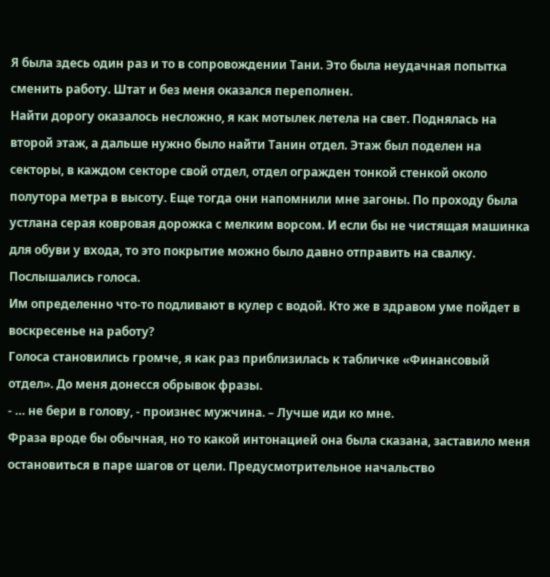Я была здесь один раз и то в сопровождении Тани. Это была неудачная попытка сменить работу. Штат и без меня оказался переполнен.
Найти дорогу оказалось несложно, я как мотылек летела на свет. Поднялась на второй этаж, а дальше нужно было найти Танин отдел. Этаж был поделен на секторы, в каждом секторе свой отдел, отдел огражден тонкой стенкой около полутора метра в высоту. Еще тогда они напомнили мне загоны. По проходу была устлана серая ковровая дорожка с мелким ворсом. И если бы не чистящая машинка для обуви у входа, то это покрытие можно было давно отправить на свалку.
Послышались голоса.
Им определенно что-то подливают в кулер с водой. Кто же в здравом уме пойдет в воскресенье на работу?
Голоса становились громче, я как раз приблизилась к табличке «Финансовый отдел». До меня донесся обрывок фразы.
- … не бери в голову, - произнес мужчина. – Лучше иди ко мне.
Фраза вроде бы обычная, но то какой интонацией она была сказана, заставило меня остановиться в паре шагов от цели. Предусмотрительное начальство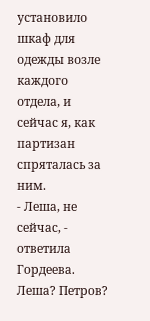установило шкаф для одежды возле каждого отдела, и сейчас я, как партизан спряталась за ним.
- Леша, не сейчас, - ответила Гордеева.
Леша? Петров?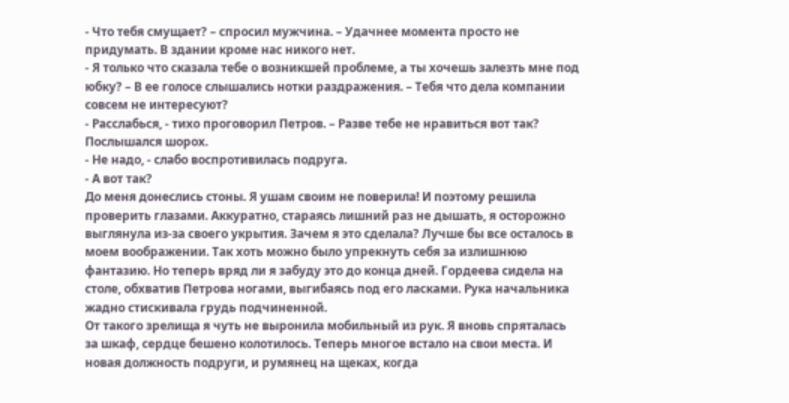- Что тебя смущает? – спросил мужчина. – Удачнее момента просто не придумать. В здании кроме нас никого нет.
- Я только что сказала тебе о возникшей проблеме, а ты хочешь залезть мне под юбку? – В ее голосе слышались нотки раздражения. – Тебя что дела компании совсем не интересуют?
- Расслабься, - тихо проговорил Петров. – Разве тебе не нравиться вот так?
Послышался шорох.
- Не надо, - слабо воспротивилась подруга.
- А вот так?
До меня донеслись стоны. Я ушам своим не поверила! И поэтому решила проверить глазами. Аккуратно, стараясь лишний раз не дышать, я осторожно выглянула из-за своего укрытия. Зачем я это сделала? Лучше бы все осталось в моем воображении. Так хоть можно было упрекнуть себя за излишнюю фантазию. Но теперь вряд ли я забуду это до конца дней. Гордеева сидела на столе, обхватив Петрова ногами, выгибаясь под его ласками. Рука начальника жадно стискивала грудь подчиненной.
От такого зрелища я чуть не выронила мобильный из рук. Я вновь спряталась за шкаф, сердце бешено колотилось. Теперь многое встало на свои места. И новая должность подруги, и румянец на щеках, когда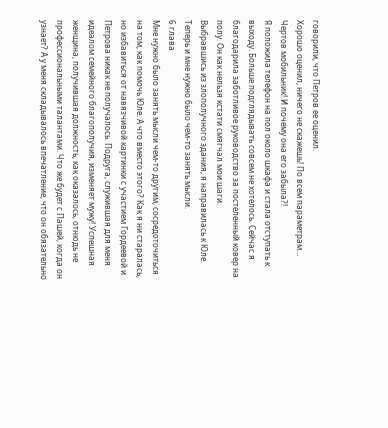говорили, что Петров ее оценил.
Хорошо оценил, ничего не скажешь! По всем параметрам… Чертов мобильник! И почему она его забыла?!
Я положила телефон на пол около шкафа и стала отступать к выходу. Больше подглядывать совсем не хотелось. Сейчас я благодарила заботливое руководство за постеленный ковер на полу. Он как нельзя кстати смягчал мои шаги.
Выбравшись из злополучного здания, я направилась к Юле. Теперь и мне нужно было чем-то занять мысли.
6 глава
Мне нужно было занять мысли чем-то другим, сосредоточиться на том, как помочь Юле. А что вместо этого? Как я ни старалась, но избавиться от навязчивой картинки с участием Гордеевой и Петрова никак не получалось. Подруга, служившая для меня идеалом семейного благополучия, изменяет мужу! Успешная женщина, получившая должность, как оказалось, отнюдь не профессиональными талантами. Что же будет с Пашей, когда он узнает? А у меня складывалось впечатление, что он обязательно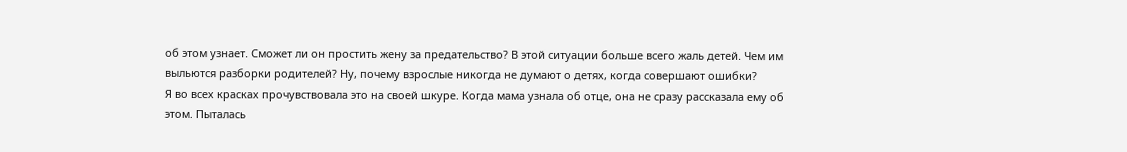об этом узнает. Сможет ли он простить жену за предательство? В этой ситуации больше всего жаль детей. Чем им выльются разборки родителей? Ну, почему взрослые никогда не думают о детях, когда совершают ошибки?
Я во всех красках прочувствовала это на своей шкуре. Когда мама узнала об отце, она не сразу рассказала ему об этом. Пыталась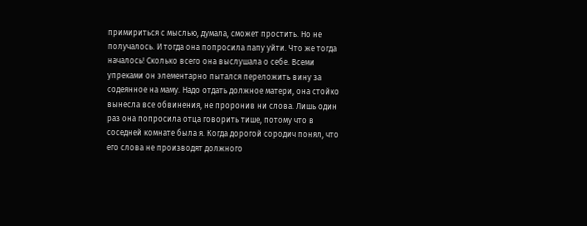примириться с мыслью, думала, сможет простить. Но не получалось. И тогда она попросила папу уйти. Что же тогда началось! Сколько всего она выслушала о себе. Всеми упреками он элементарно пытался переложить вину за содеянное на маму. Надо отдать должное матери, она стойко вынесла все обвинения, не проронив ни слова. Лишь один раз она попросила отца говорить тише, потому что в соседней комнате была я. Когда дорогой сородич понял, что его слова не производят должного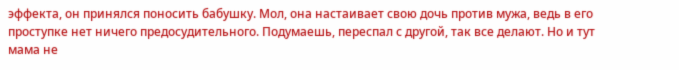эффекта, он принялся поносить бабушку. Мол, она настаивает свою дочь против мужа, ведь в его проступке нет ничего предосудительного. Подумаешь, переспал с другой, так все делают. Но и тут мама не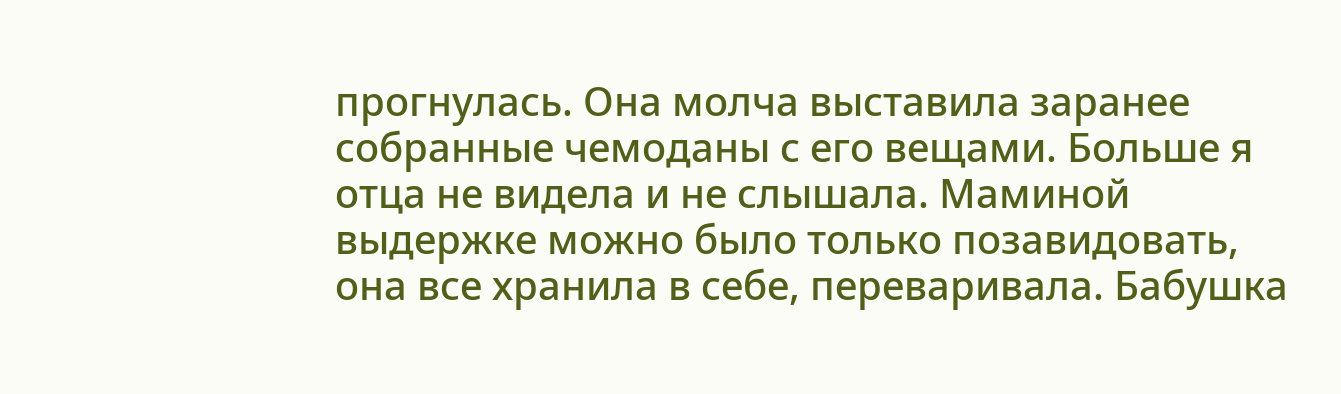прогнулась. Она молча выставила заранее собранные чемоданы с его вещами. Больше я отца не видела и не слышала. Маминой выдержке можно было только позавидовать, она все хранила в себе, переваривала. Бабушка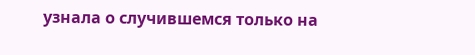узнала о случившемся только на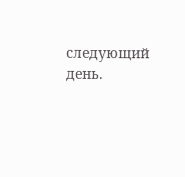следующий день.